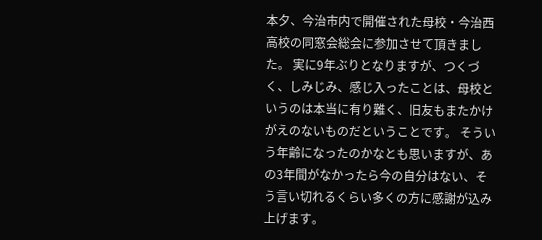本夕、今治市内で開催された母校・今治西高校の同窓会総会に参加させて頂きました。 実に9年ぶりとなりますが、つくづく、しみじみ、感じ入ったことは、母校というのは本当に有り難く、旧友もまたかけがえのないものだということです。 そういう年齢になったのかなとも思いますが、あの3年間がなかったら今の自分はない、そう言い切れるくらい多くの方に感謝が込み上げます。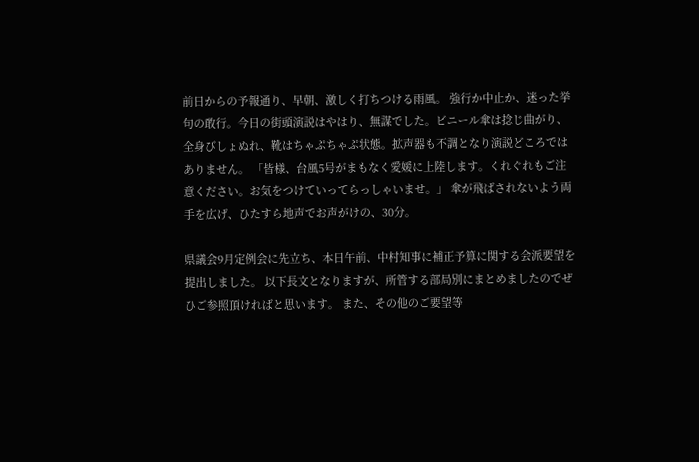前日からの予報通り、早朝、激しく打ちつける雨風。 強行か中止か、迷った挙句の敢行。今日の街頭演説はやはり、無謀でした。ビニール傘は捻じ曲がり、全身びしょぬれ、靴はちゃぷちゃぷ状態。拡声器も不調となり演説どころではありません。 「皆様、台風5号がまもなく愛媛に上陸します。くれぐれもご注意ください。お気をつけていってらっしゃいませ。」 傘が飛ばされないよう両手を広げ、ひたすら地声でお声がけの、30分。

県議会9月定例会に先立ち、本日午前、中村知事に補正予算に関する会派要望を提出しました。 以下長文となりますが、所管する部局別にまとめましたのでぜひご参照頂ければと思います。 また、その他のご要望等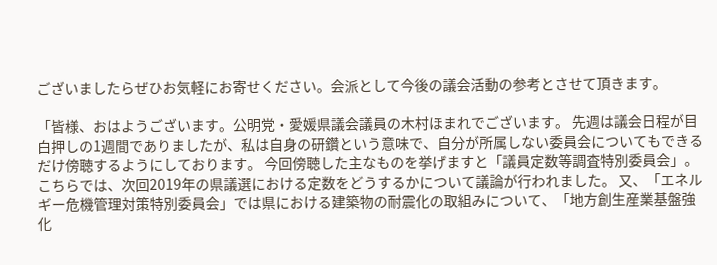ございましたらぜひお気軽にお寄せください。会派として今後の議会活動の参考とさせて頂きます。

「皆様、おはようございます。公明党・愛媛県議会議員の木村ほまれでございます。 先週は議会日程が目白押しの1週間でありましたが、私は自身の研鑽という意味で、自分が所属しない委員会についてもできるだけ傍聴するようにしております。 今回傍聴した主なものを挙げますと「議員定数等調査特別委員会」。こちらでは、次回2019年の県議選における定数をどうするかについて議論が行われました。 又、「エネルギー危機管理対策特別委員会」では県における建築物の耐震化の取組みについて、「地方創生産業基盤強化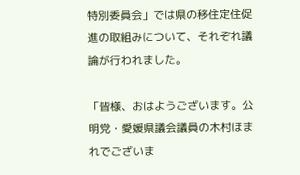特別委員会」では県の移住定住促進の取組みについて、それぞれ議論が行われました。

「皆様、おはようございます。公明党・愛媛県議会議員の木村ほまれでございま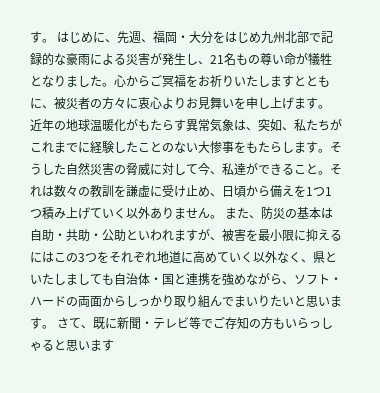す。 はじめに、先週、福岡・大分をはじめ九州北部で記録的な豪雨による災害が発生し、21名もの尊い命が犠牲となりました。心からご冥福をお祈りいたしますとともに、被災者の方々に衷心よりお見舞いを申し上げます。 近年の地球温暖化がもたらす異常気象は、突如、私たちがこれまでに経験したことのない大惨事をもたらします。そうした自然災害の脅威に対して今、私達ができること。それは数々の教訓を謙虚に受け止め、日頃から備えを1つ1つ積み上げていく以外ありません。 また、防災の基本は自助・共助・公助といわれますが、被害を最小限に抑えるにはこの3つをそれぞれ地道に高めていく以外なく、県といたしましても自治体・国と連携を強めながら、ソフト・ハードの両面からしっかり取り組んでまいりたいと思います。 さて、既に新聞・テレビ等でご存知の方もいらっしゃると思います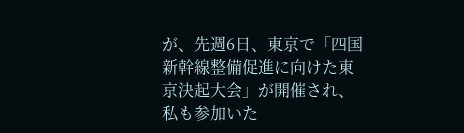が、先週6日、東京で「四国新幹線整備促進に向けた東京決起大会」が開催され、私も参加いた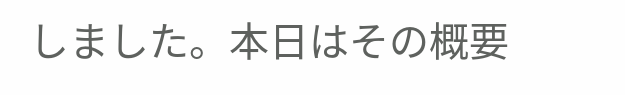しました。本日はその概要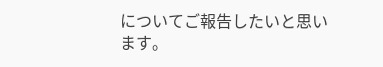についてご報告したいと思います。